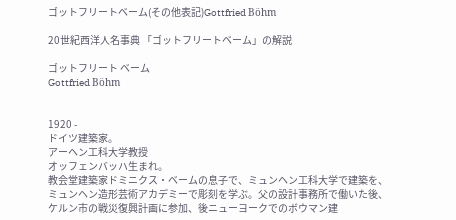ゴットフリートベーム(その他表記)Gottfried Böhm

20世紀西洋人名事典 「ゴットフリートベーム」の解説

ゴットフリート ベーム
Gottfried Böhm


1920 -
ドイツ建築家。
アーヘン工科大学教授
オッフェンバッハ生まれ。
教会堂建築家ドミニクス・ベームの息子で、ミュンヘン工科大学で建築を、ミュンヘン造形芸術アカデミーで彫刻を学ぶ。父の設計事務所で働いた後、ケルン市の戦災復興計画に参加、後ニューヨークでのボウマン建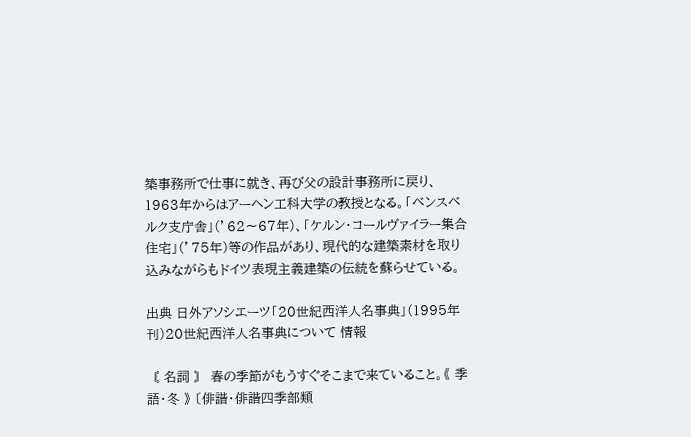築事務所で仕事に就き、再び父の設計事務所に戻り、1963年からはアーヘン工科大学の教授となる。「ベンスベルク支庁舎」(’62〜67年)、「ケルン・コールヴァイラー集合住宅」(’75年)等の作品があり、現代的な建築素材を取り込みながらもドイツ表現主義建築の伝統を蘇らせている。

出典 日外アソシエーツ「20世紀西洋人名事典」(1995年刊)20世紀西洋人名事典について 情報

〘 名詞 〙 春の季節がもうすぐそこまで来ていること。《 季語・冬 》 〔俳諧・俳諧四季部類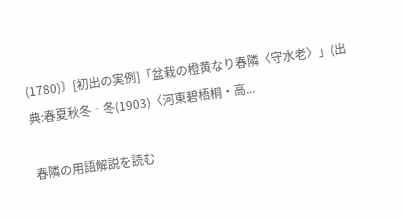(1780)〕[初出の実例]「盆栽の橙黄なり春隣〈守水老〉」(出典:春夏秋冬‐冬(1903)〈河東碧梧桐・高...

春隣の用語解説を読む